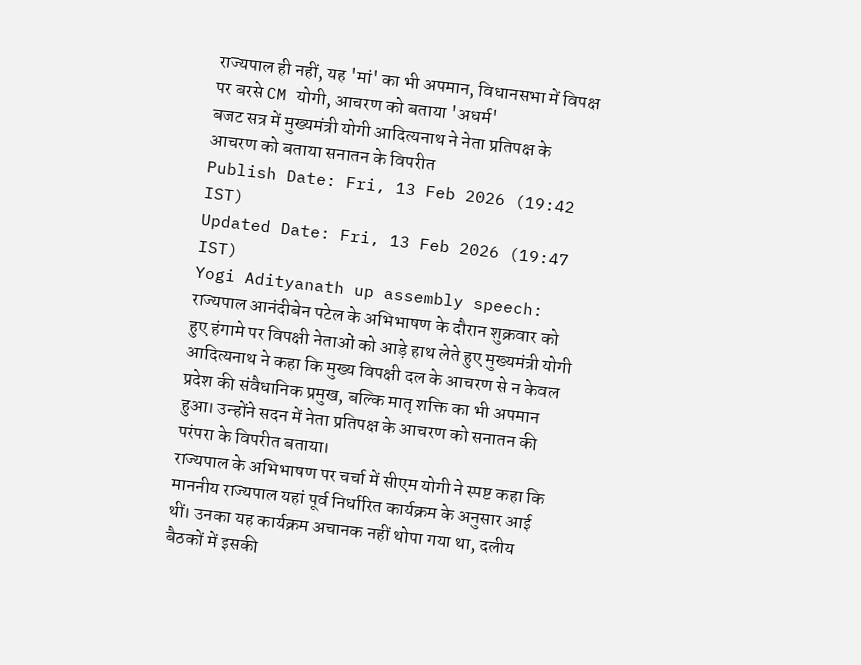राज्यपाल ही नहीं, यह 'मां' का भी अपमान, विधानसभा में विपक्ष पर बरसे CM योगी, आचरण को बताया 'अधर्म'
बजट सत्र में मुख्यमंत्री योगी आदित्यनाथ ने नेता प्रतिपक्ष के आचरण को बताया सनातन के विपरीत
Publish Date: Fri, 13 Feb 2026 (19:42 IST)
Updated Date: Fri, 13 Feb 2026 (19:47 IST)
Yogi Adityanath up assembly speech: राज्यपाल आनंदीबेन पटेल के अभिभाषण के दौरान शुक्रवार को हुए हंगामे पर विपक्षी नेताओं को आड़े हाथ लेते हुए मुख्यमंत्री योगी आदित्यनाथ ने कहा कि मुख्य विपक्षी दल के आचरण से न केवल प्रदेश की संवैधानिक प्रमुख, बल्कि मातृ शक्ति का भी अपमान हुआ। उन्होंने सदन में नेता प्रतिपक्ष के आचरण को सनातन की परंपरा के विपरीत बताया।
राज्यपाल के अभिभाषण पर चर्चा में सीएम योगी ने स्पष्ट कहा कि माननीय राज्यपाल यहां पूर्व निर्धारित कार्यक्रम के अनुसार आई थीं। उनका यह कार्यक्रम अचानक नहीं थोपा गया था, दलीय बैठकों में इसकी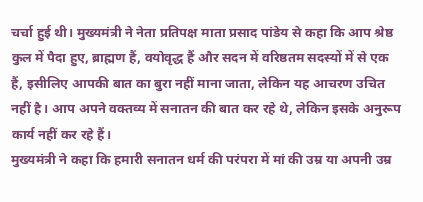चर्चा हुई थी। मुख्यमंत्री ने नेता प्रतिपक्ष माता प्रसाद पांडेय से कहा कि आप श्रेष्ठ कुल में पैदा हुए, ब्राह्मण हैं, वयोवृद्ध हैं और सदन में वरिष्ठतम सदस्यों में से एक हैं, इसीलिए आपकी बात का बुरा नहीं माना जाता, लेकिन यह आचरण उचित नहीं है। आप अपने वक्तव्य में सनातन की बात कर रहे थे, लेकिन इसके अनुरूप कार्य नहीं कर रहे हैं।
मुख्यमंत्री ने कहा कि हमारी सनातन धर्म की परंपरा में मां की उम्र या अपनी उम्र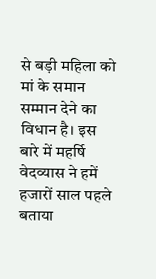से बड़ी महिला को मां के समान सम्मान देने का विधान है। इस बारे में महर्षि वेदव्यास ने हमें हजारों साल पहले बताया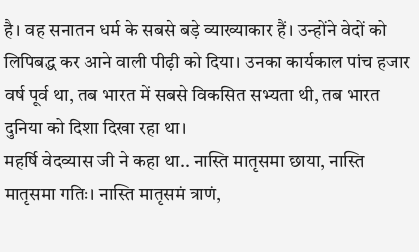है। वह सनातन धर्म के सबसे बड़े व्याख्याकार हैं। उन्होंने वेदों को लिपिबद्ध कर आने वाली पीढ़ी को दिया। उनका कार्यकाल पांच हजार वर्ष पूर्व था, तब भारत में सबसे विकसित सभ्यता थी, तब भारत दुनिया को दिशा दिखा रहा था।
महर्षि वेदव्यास जी ने कहा था.. नास्ति मातृसमा छाया, नास्ति मातृसमा गतिः। नास्ति मातृसमं त्राणं,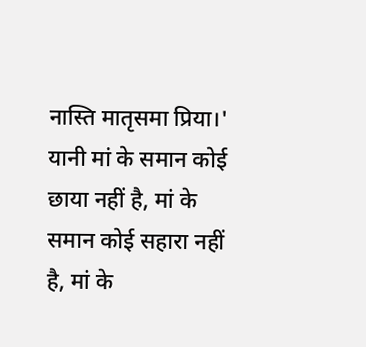नास्ति मातृसमा प्रिया।' यानी मां के समान कोई छाया नहीं है, मां के समान कोई सहारा नहीं है, मां के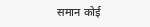समान कोई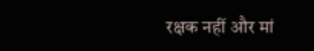रक्षक नहीं और मां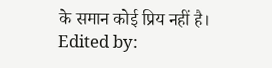के समान कोई प्रिय नहीं है।
Edited by: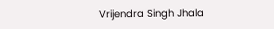Vrijendra Singh Jhala